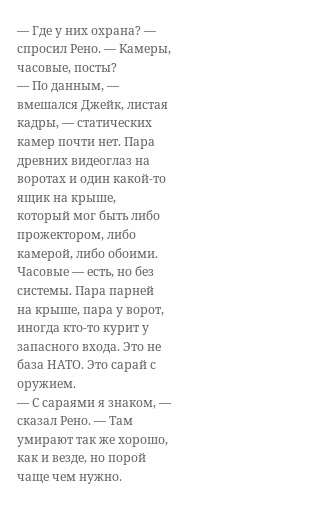— Где у них охрана? — спросил Рено. — Камеры, часовые, посты?
— По данным, — вмешался Джейк, листая кадры, — статических камер почти нет. Пара древних видеоглаз на воротах и один какой-то ящик на крыше, который мог быть либо прожектором, либо камерой, либо обоими. Часовые — есть, но без системы. Пара парней на крыше, пара у ворот, иногда кто-то курит у запасного входа. Это не база НАТО. Это сарай с оружием.
— С сараями я знаком, — сказал Рено. — Там умирают так же хорошо, как и везде, но порой чаще чем нужно.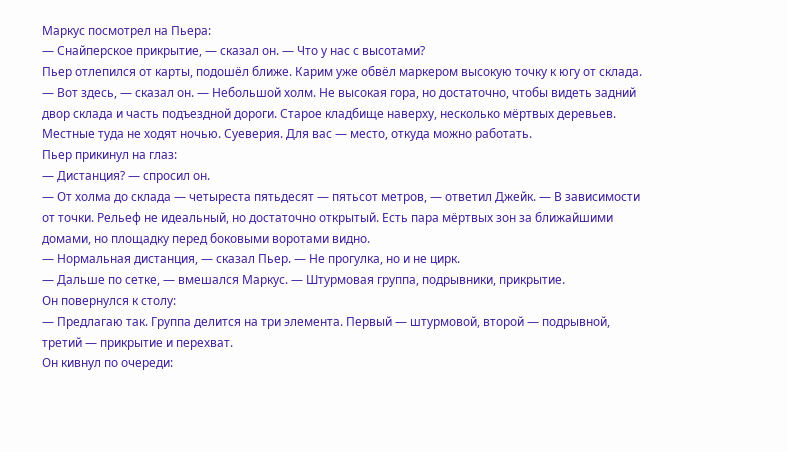Маркус посмотрел на Пьера:
— Снайперское прикрытие, — сказал он. — Что у нас с высотами?
Пьер отлепился от карты, подошёл ближе. Карим уже обвёл маркером высокую точку к югу от склада.
— Вот здесь, — сказал он. — Небольшой холм. Не высокая гора, но достаточно, чтобы видеть задний двор склада и часть подъездной дороги. Старое кладбище наверху, несколько мёртвых деревьев. Местные туда не ходят ночью. Суеверия. Для вас — место, откуда можно работать.
Пьер прикинул на глаз:
— Дистанция? — спросил он.
— От холма до склада — четыреста пятьдесят — пятьсот метров, — ответил Джейк. — В зависимости от точки. Рельеф не идеальный, но достаточно открытый. Есть пара мёртвых зон за ближайшими домами, но площадку перед боковыми воротами видно.
— Нормальная дистанция, — сказал Пьер. — Не прогулка, но и не цирк.
— Дальше по сетке, — вмешался Маркус. — Штурмовая группа, подрывники, прикрытие.
Он повернулся к столу:
— Предлагаю так. Группа делится на три элемента. Первый — штурмовой, второй — подрывной, третий — прикрытие и перехват.
Он кивнул по очереди: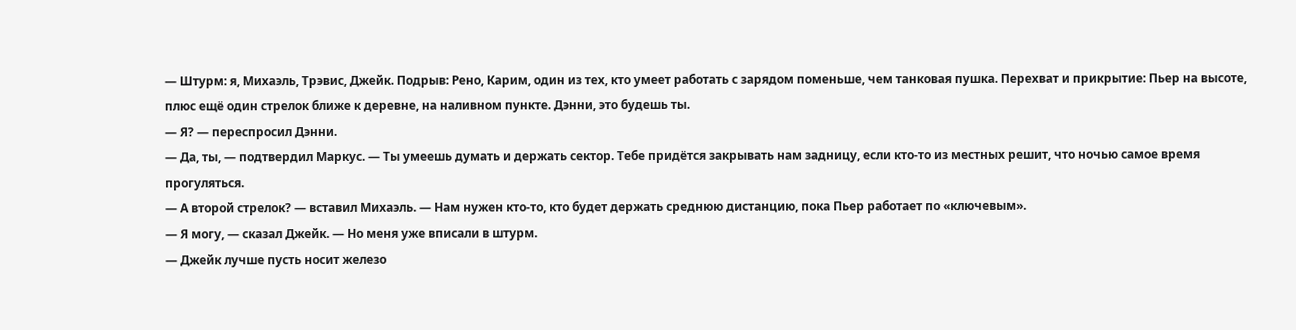— Штурм: я, Михаэль, Трэвис, Джейк. Подрыв: Рено, Карим, один из тех, кто умеет работать с зарядом поменьше, чем танковая пушка. Перехват и прикрытие: Пьер на высоте, плюс ещё один стрелок ближе к деревне, на наливном пункте. Дэнни, это будешь ты.
— Я? — переспросил Дэнни.
— Да, ты, — подтвердил Маркус. — Ты умеешь думать и держать сектор. Тебе придётся закрывать нам задницу, если кто-то из местных решит, что ночью самое время прогуляться.
— А второй стрелок? — вставил Михаэль. — Нам нужен кто-то, кто будет держать среднюю дистанцию, пока Пьер работает по «ключевым».
— Я могу, — сказал Джейк. — Но меня уже вписали в штурм.
— Джейк лучше пусть носит железо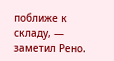поближе к складу, — заметил Рено.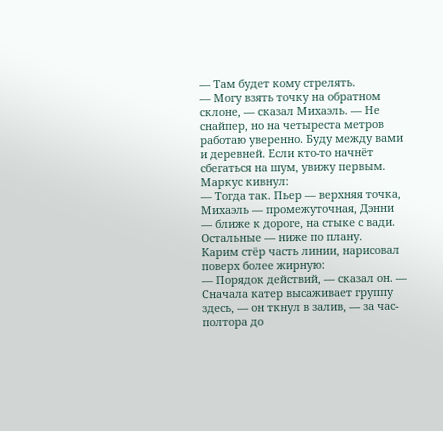— Там будет кому стрелять.
— Могу взять точку на обратном склоне, — сказал Михаэль. — Не снайпер, но на четыреста метров работаю уверенно. Буду между вами и деревней. Если кто-то начнёт сбегаться на шум, увижу первым.
Маркус кивнул:
— Тогда так. Пьер — верхняя точка, Михаэль — промежуточная, Дэнни — ближе к дороге, на стыке с вади. Остальные — ниже по плану.
Карим стёр часть линии, нарисовал поверх более жирную:
— Порядок действий, — сказал он. — Сначала катер высаживает группу здесь, — он ткнул в залив, — за час-полтора до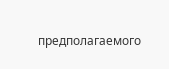предполагаемого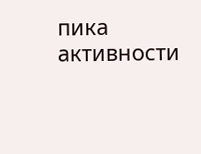пика активности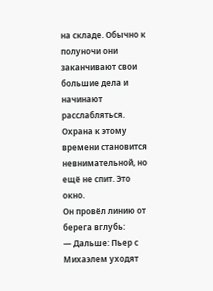на складе. Обычно к полуночи они заканчивают свои большие дела и начинают расслабляться. Охрана к этому времени становится невнимательной, но ещё не спит. Это окно.
Он провёл линию от берега вглубь:
— Дальше: Пьер с Михаэлем уходят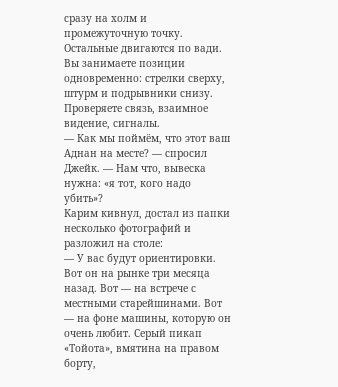сразу на холм и промежуточную точку. Остальные двигаются по вади. Вы занимаете позиции одновременно: стрелки сверху, штурм и подрывники снизу. Проверяете связь, взаимное видение, сигналы.
— Как мы поймём, что этот ваш Аднан на месте? — спросил Джейк. — Нам что, вывеска нужна: «я тот, кого надо убить»?
Карим кивнул, достал из папки несколько фотографий и разложил на столе:
— У вас будут ориентировки. Вот он на рынке три месяца назад. Вот — на встрече с местными старейшинами. Вот — на фоне машины, которую он очень любит. Серый пикап «Тойота», вмятина на правом борту,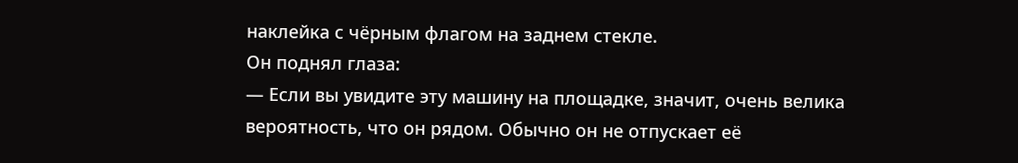наклейка с чёрным флагом на заднем стекле.
Он поднял глаза:
— Если вы увидите эту машину на площадке, значит, очень велика вероятность, что он рядом. Обычно он не отпускает её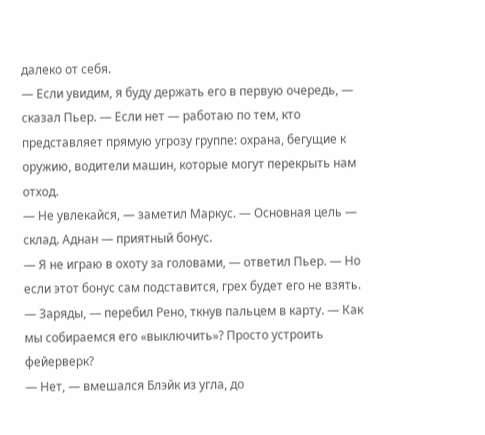далеко от себя.
— Если увидим, я буду держать его в первую очередь, — сказал Пьер. — Если нет — работаю по тем, кто представляет прямую угрозу группе: охрана, бегущие к оружию, водители машин, которые могут перекрыть нам отход.
— Не увлекайся, — заметил Маркус. — Основная цель — склад. Аднан — приятный бонус.
— Я не играю в охоту за головами, — ответил Пьер. — Но если этот бонус сам подставится, грех будет его не взять.
— Заряды, — перебил Рено, ткнув пальцем в карту. — Как мы собираемся его «выключить»? Просто устроить фейерверк?
— Нет, — вмешался Блэйк из угла, до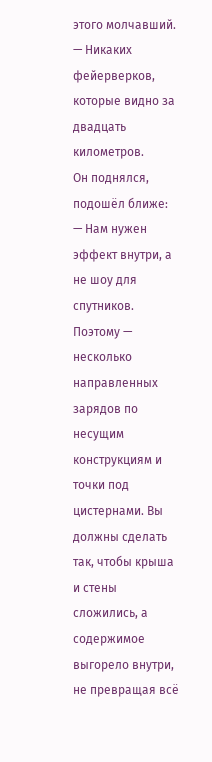этого молчавший. — Никаких фейерверков, которые видно за двадцать километров.
Он поднялся, подошёл ближе:
— Нам нужен эффект внутри, а не шоу для спутников. Поэтому — несколько направленных зарядов по несущим конструкциям и точки под цистернами. Вы должны сделать так, чтобы крыша и стены сложились, а содержимое выгорело внутри, не превращая всё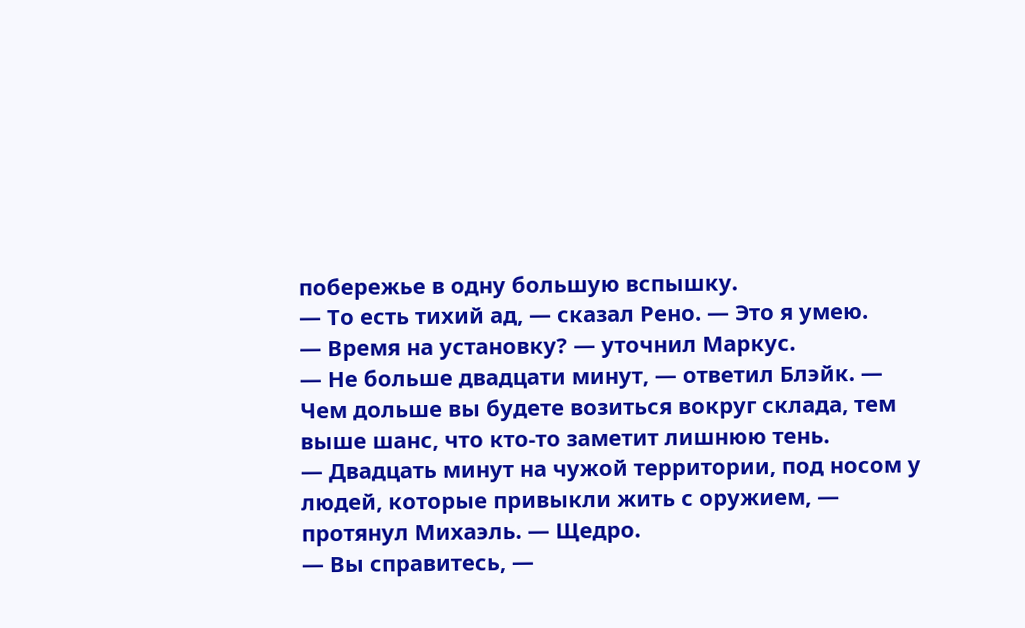побережье в одну большую вспышку.
— То есть тихий ад, — сказал Рено. — Это я умею.
— Время на установку? — уточнил Маркус.
— Не больше двадцати минут, — ответил Блэйк. — Чем дольше вы будете возиться вокруг склада, тем выше шанс, что кто-то заметит лишнюю тень.
— Двадцать минут на чужой территории, под носом у людей, которые привыкли жить с оружием, — протянул Михаэль. — Щедро.
— Вы справитесь, —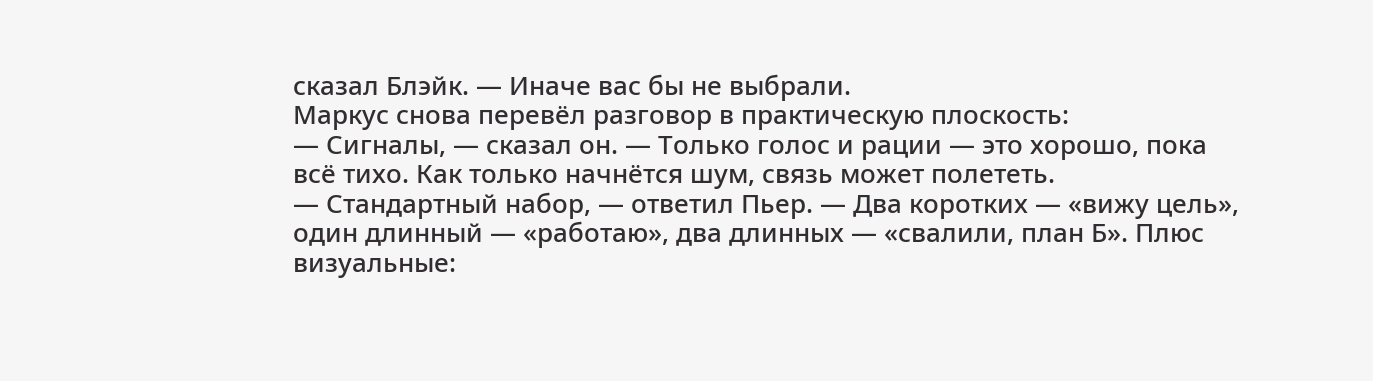сказал Блэйк. — Иначе вас бы не выбрали.
Маркус снова перевёл разговор в практическую плоскость:
— Сигналы, — сказал он. — Только голос и рации — это хорошо, пока всё тихо. Как только начнётся шум, связь может полететь.
— Стандартный набор, — ответил Пьер. — Два коротких — «вижу цель», один длинный — «работаю», два длинных — «свалили, план Б». Плюс визуальные: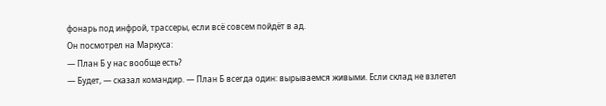фонарь под инфрой, трассеры, если всё совсем пойдёт в ад.
Он посмотрел на Маркуса:
— План Б у нас вообще есть?
— Будет, — сказал командир. — План Б всегда один: вырываемся живыми. Если склад не взлетел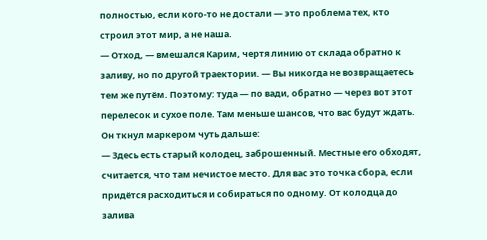полностью, если кого-то не достали — это проблема тех, кто строил этот мир, а не наша.
— Отход, — вмешался Карим, чертя линию от склада обратно к заливу, но по другой траектории. — Вы никогда не возвращаетесь тем же путём. Поэтому: туда — по вади, обратно — через вот этот перелесок и сухое поле. Там меньше шансов, что вас будут ждать.
Он ткнул маркером чуть дальше:
— Здесь есть старый колодец, заброшенный. Местные его обходят, считается, что там нечистое место. Для вас это точка сбора, если придётся расходиться и собираться по одному. От колодца до залива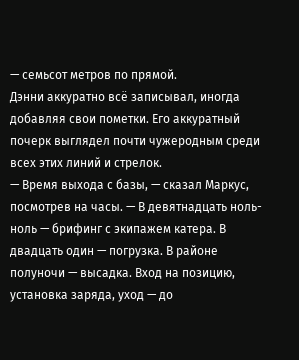— семьсот метров по прямой.
Дэнни аккуратно всё записывал, иногда добавляя свои пометки. Его аккуратный почерк выглядел почти чужеродным среди всех этих линий и стрелок.
— Время выхода с базы, — сказал Маркус, посмотрев на часы. — В девятнадцать ноль-ноль — брифинг с экипажем катера. В двадцать один — погрузка. В районе полуночи — высадка. Вход на позицию, установка заряда, уход — до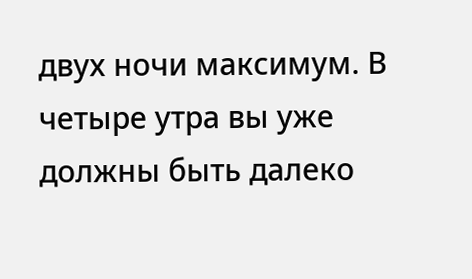двух ночи максимум. В четыре утра вы уже должны быть далеко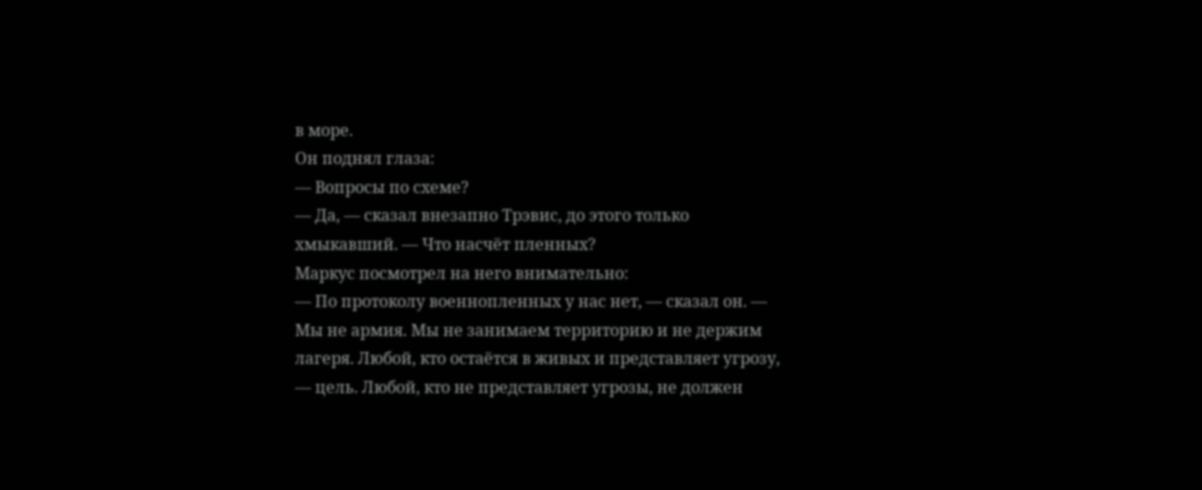в море.
Он поднял глаза:
— Вопросы по схеме?
— Да, — сказал внезапно Трэвис, до этого только хмыкавший. — Что насчёт пленных?
Маркус посмотрел на него внимательно:
— По протоколу военнопленных у нас нет, — сказал он. — Мы не армия. Мы не занимаем территорию и не держим лагеря. Любой, кто остаётся в живых и представляет угрозу, — цель. Любой, кто не представляет угрозы, не должен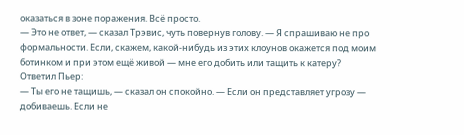оказаться в зоне поражения. Всё просто.
— Это не ответ, — сказал Трэвис, чуть повернув голову. — Я спрашиваю не про формальности. Если, скажем, какой-нибудь из этих клоунов окажется под моим ботинком и при этом ещё живой — мне его добить или тащить к катеру?
Ответил Пьер:
— Ты его не тащишь, — сказал он спокойно. — Если он представляет угрозу — добиваешь. Если не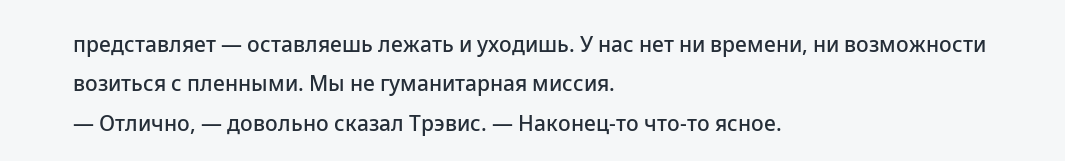представляет — оставляешь лежать и уходишь. У нас нет ни времени, ни возможности возиться с пленными. Мы не гуманитарная миссия.
— Отлично, — довольно сказал Трэвис. — Наконец-то что-то ясное.